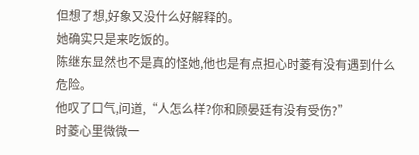但想了想,好象又没什么好解释的。
她确实只是来吃饭的。
陈继东显然也不是真的怪她,他也是有点担心时菱有没有遇到什么危险。
他叹了口气,问道,“人怎么样?你和顾晏廷有没有受伤?”
时菱心里微微一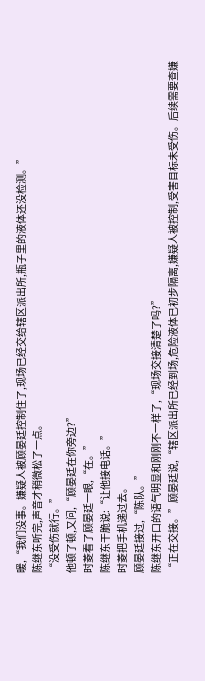暖,“我们没事。嫌疑人被顾晏廷控制住了,现场已经交给辖区派出所,瓶子里的液体还没检测。”
陈继东听完,声音才稍微松了一点。
“没受伤就行。”
他顿了顿,又问,“顾晏廷在你旁边?”
时菱看了顾晏廷一眼,“在。”
陈继东干脆说:“让他接电话。”
时菱把手机递过去。
顾晏廷接过,“陈队。”
陈继东开口的语气明显和刚刚不一样了,“现场交接清楚了吗?”
“正在交接。”顾晏廷说,“辖区派出所已经到场,危险液体已初步隔离,嫌疑人被控制,受害目标未受伤。后续需要查嫌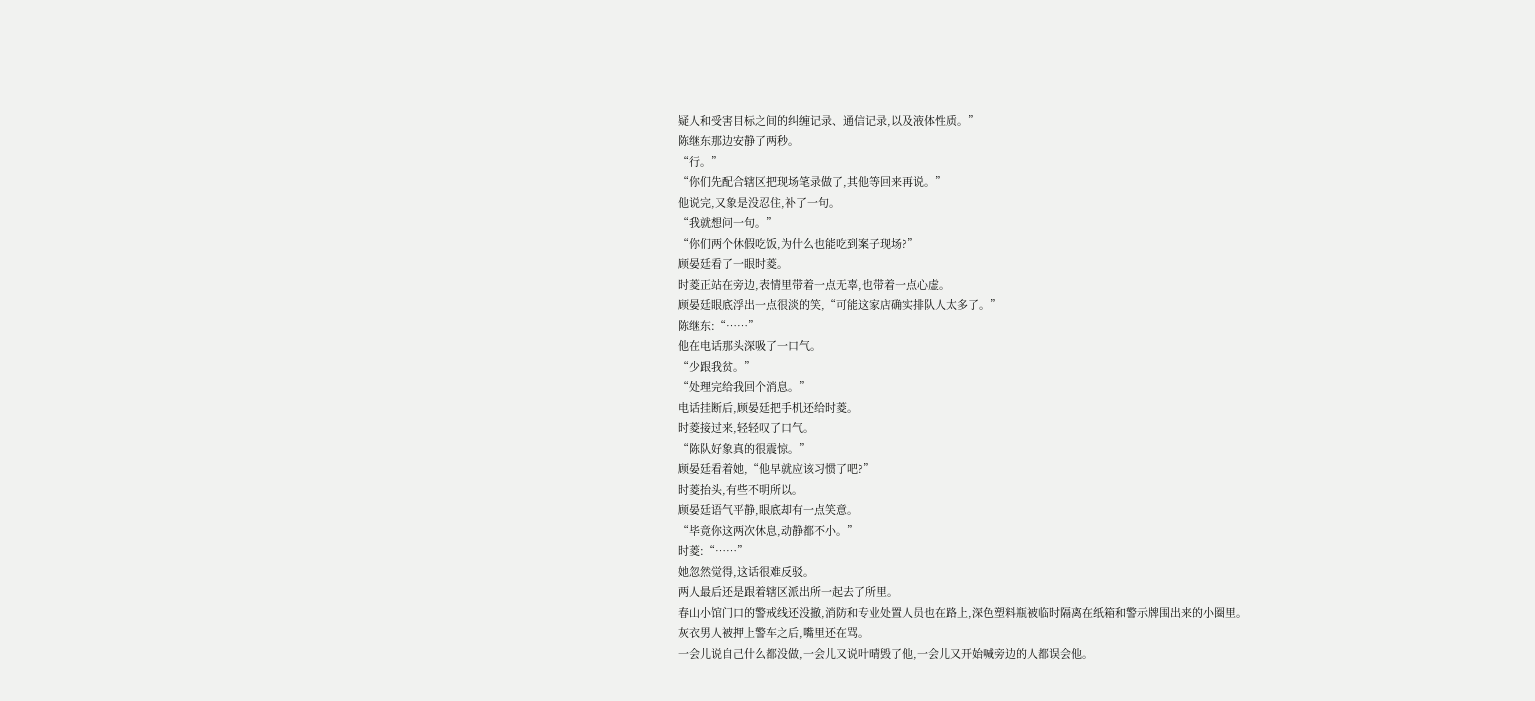疑人和受害目标之间的纠缠记录、通信记录,以及液体性质。”
陈继东那边安静了两秒。
“行。”
“你们先配合辖区把现场笔录做了,其他等回来再说。”
他说完,又象是没忍住,补了一句。
“我就想问一句。”
“你们两个休假吃饭,为什么也能吃到案子现场?”
顾晏廷看了一眼时菱。
时菱正站在旁边,表情里带着一点无辜,也带着一点心虚。
顾晏廷眼底浮出一点很淡的笑,“可能这家店确实排队人太多了。”
陈继东:“……”
他在电话那头深吸了一口气。
“少跟我贫。”
“处理完给我回个消息。”
电话挂断后,顾晏廷把手机还给时菱。
时菱接过来,轻轻叹了口气。
“陈队好象真的很震惊。”
顾晏廷看着她,“他早就应该习惯了吧?”
时菱抬头,有些不明所以。
顾晏廷语气平静,眼底却有一点笑意。
“毕竟你这两次休息,动静都不小。”
时菱:“……”
她忽然觉得,这话很难反驳。
两人最后还是跟着辖区派出所一起去了所里。
春山小馆门口的警戒线还没撤,消防和专业处置人员也在路上,深色塑料瓶被临时隔离在纸箱和警示牌围出来的小圈里。
灰衣男人被押上警车之后,嘴里还在骂。
一会儿说自己什么都没做,一会儿又说叶晴毁了他,一会儿又开始喊旁边的人都误会他。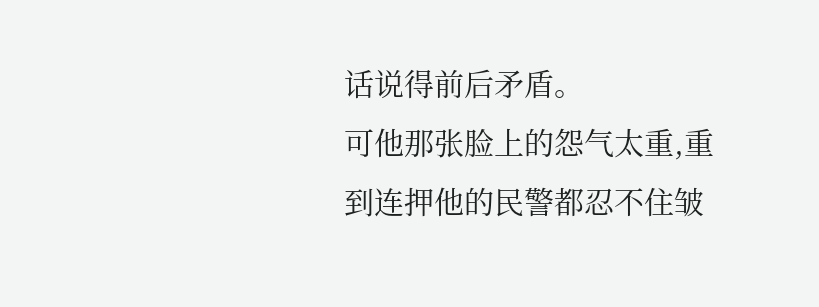话说得前后矛盾。
可他那张脸上的怨气太重,重到连押他的民警都忍不住皱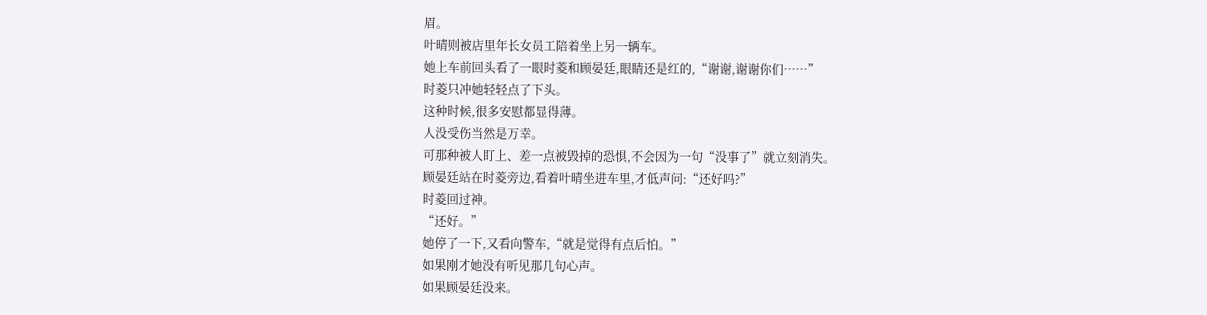眉。
叶晴则被店里年长女员工陪着坐上另一辆车。
她上车前回头看了一眼时菱和顾晏廷,眼睛还是红的,“谢谢,谢谢你们……”
时菱只冲她轻轻点了下头。
这种时候,很多安慰都显得薄。
人没受伤当然是万幸。
可那种被人盯上、差一点被毁掉的恐惧,不会因为一句“没事了”就立刻消失。
顾晏廷站在时菱旁边,看着叶晴坐进车里,才低声问:“还好吗?”
时菱回过神。
“还好。”
她停了一下,又看向警车,“就是觉得有点后怕。”
如果刚才她没有听见那几句心声。
如果顾晏廷没来。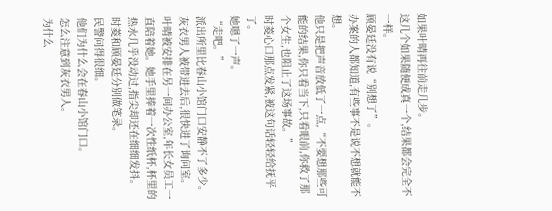如果叶晴再往前走几步。
这几个如果随便成真一个,结果都会完全不一样。
顾晏廷没有说“别想了”。
办案的人都知道,有些事不是说不想就能不想。
他只是把声音放低了一点,“不要想那些可能的结果,你只看当下,只看眼前,你救了那个女生,也阻止了这场事故。”
时菱心口那点发紧,被这句话轻轻给抚平了。
她嗯了一声。
“走吧。”
派出所里比春山小馆门口安静不了多少。
灰衣男人被带进去后,很快进了询问室。
叶晴被安排在另一间办公室,年长女员工一直陪着她。她手里捧着一次性纸杯,杯里的热水几乎没动过,指尖却还在细细发抖。
时菱和顾晏廷分别做笔录。
民警问得很细。
他们为什么会在春山小馆门口。
怎么注意到灰衣男人。
为什么